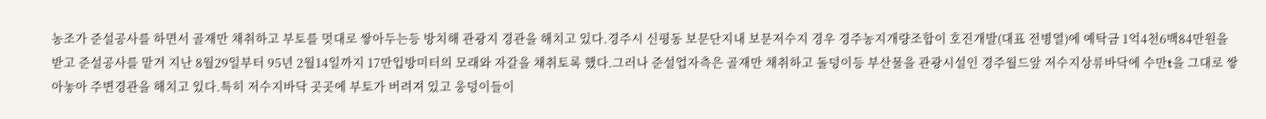농조가 준설공사를 하면서 골재만 채취하고 부토를 멋대로 쌓아두는등 방치해 관광지 경관을 해치고 있다.경주시 신평동 보문단지내 보문저수지 경우 경주농지개량조합이 호진개발(대표 전병열)에 예탁금 1억4천6백84만원을 받고 준설공사를 맡겨 지난 8월29일부터 95년 2월14일까지 17만입방미터의 모래와 자갈을 채취토록 했다.그러나 준설업자측은 골재만 채취하고 돌덩이등 부산물을 관광시설인 경주월드앞 저수지상류바닥에 수만t을 그대로 쌓아놓아 주변경관을 해치고 있다.특히 저수지바닥 곳곳에 부토가 버려져 있고 웅덩이들이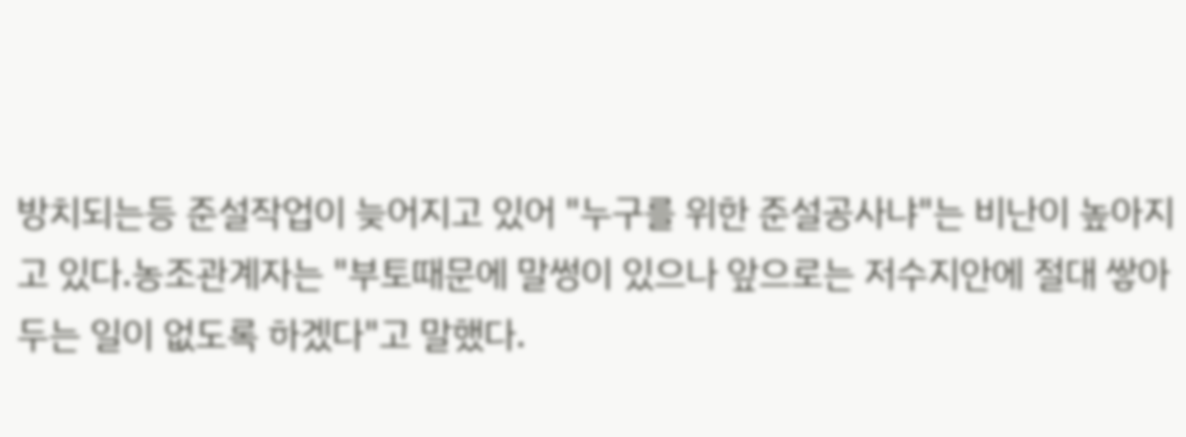방치되는등 준설작업이 늦어지고 있어 "누구를 위한 준설공사냐"는 비난이 높아지고 있다.농조관계자는 "부토때문에 말썽이 있으나 앞으로는 저수지안에 절대 쌓아두는 일이 없도록 하겠다"고 말했다.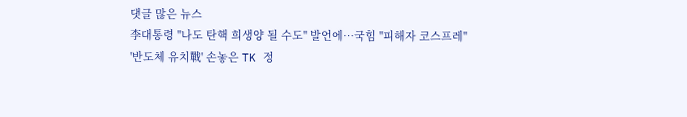댓글 많은 뉴스
李대통령 "나도 탄핵 희생양 될 수도" 발언에…국힘 "피해자 코스프레"
'반도체 유치戰' 손놓은 TK 정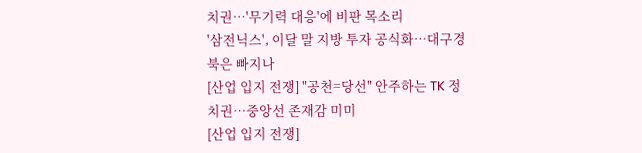치권…'무기력 대응'에 비판 목소리
'삼전닉스', 이달 말 지방 투자 공식화…대구경북은 빠지나
[산업 입지 전쟁] "공천=당선" 안주하는 TK 정치권…중앙선 존재감 미미
[산업 입지 전쟁]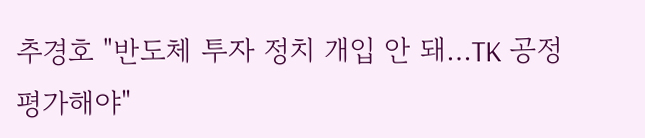추경호 "반도체 투자 정치 개입 안 돼…TK 공정 평가해야"